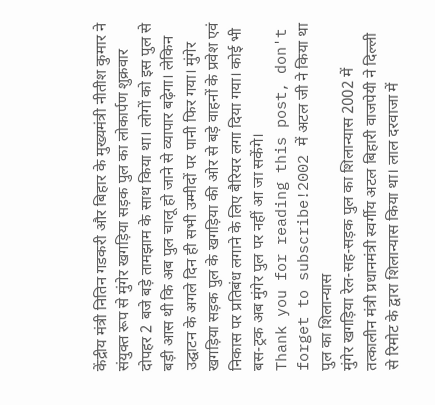केंद्रीय मंत्री नितिन गडकरी और बिहार के मुख्यमंत्री नीतीश कुमार ने संयुक्त रूप से मुंगेर खगड़िया सड़क पुल का लोकार्पण शुक्रवार दोपहर 2 बजे बड़े तामझाम के साथ किया था। लोगों को इस पुल से बड़ी आस थी कि अब पुल चालू हो जाने से व्यापार बढ़ेगा। लेकिन उद्घाटन के अगले दिन ही सभी उम्मीदों पर पानी फिर गया। मुंगेर खगड़िया सड़क पुल के खगड़िया की ओर से बड़े वाहनों के प्रवेश एवं निकास पर प्रतिबंध लगाने के लिए बैरियर लगा दिया गया। कोई भी बस-ट्रक अब मुंगेर पुल पर नहीं आ जा सकेंगे।
Thank you for reading this post, don't forget to subscribe!2002 में अटल जी ने किया था पुल का शिलान्यास
मुंगेर खगड़िया रेल-सह-सड़क पुल का शिलान्यास 2002 में तत्कालीन मंत्री प्रधानमंत्री स्वर्गीय अटल बिहारी वाजपेयी ने दिल्ली से रिमोट के द्वारा शिलान्यास किया था। लाल दरवाजा में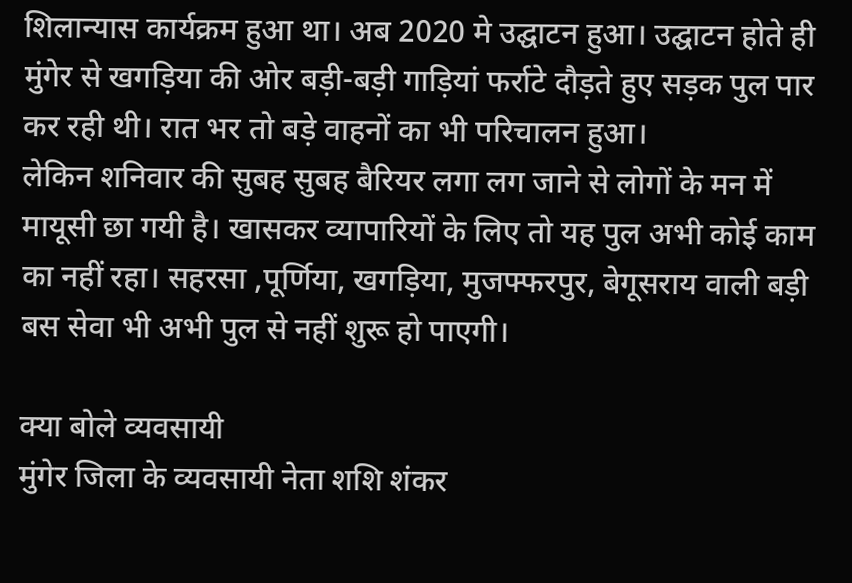शिलान्यास कार्यक्रम हुआ था। अब 2020 मे उद्घाटन हुआ। उद्घाटन होते ही मुंगेर से खगड़िया की ओर बड़ी-बड़ी गाड़ियां फर्राटे दौड़ते हुए सड़क पुल पार कर रही थी। रात भर तो बड़े वाहनों का भी परिचालन हुआ।
लेकिन शनिवार की सुबह सुबह बैरियर लगा लग जाने से लोगों के मन में मायूसी छा गयी है। खासकर व्यापारियों के लिए तो यह पुल अभी कोई काम का नहीं रहा। सहरसा ,पूर्णिया, खगड़िया, मुजफ्फरपुर, बेगूसराय वाली बड़ी बस सेवा भी अभी पुल से नहीं शुरू हो पाएगी।

क्या बोले व्यवसायी
मुंगेर जिला के व्यवसायी नेता शशि शंकर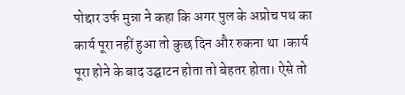पोद्दार उर्फ मुन्ना ने कहा कि अगर पुल के अप्रोच पथ का कार्य पूरा नहीं हुआ तो कुछ दिन और रुकना था ।कार्य पूरा होने के बाद उद्घाटन होता तो बेहतर होता। ऐसे तो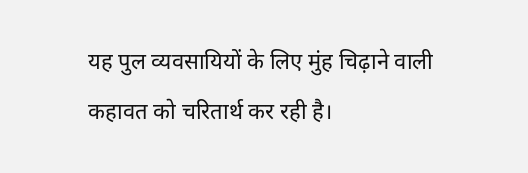यह पुल व्यवसायियों के लिए मुंह चिढ़ाने वाली कहावत को चरितार्थ कर रही है।